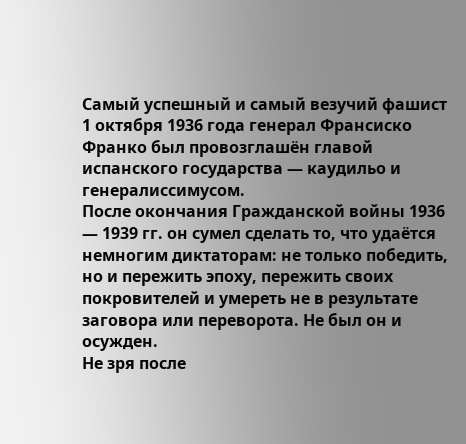Самый успешный и самый везучий фашист
1 октября 1936 года генерал Франсиско Франко был провозглашён главой испанского государства — каудильо и генералиссимусом.
После окончания Гражданской войны 1936 — 1939 гг. он сумел сделать то, что удаётся немногим диктаторам: не только победить, но и пережить эпоху, пережить своих покровителей и умереть не в результате заговора или переворота. Не был он и осужден.
Не зря после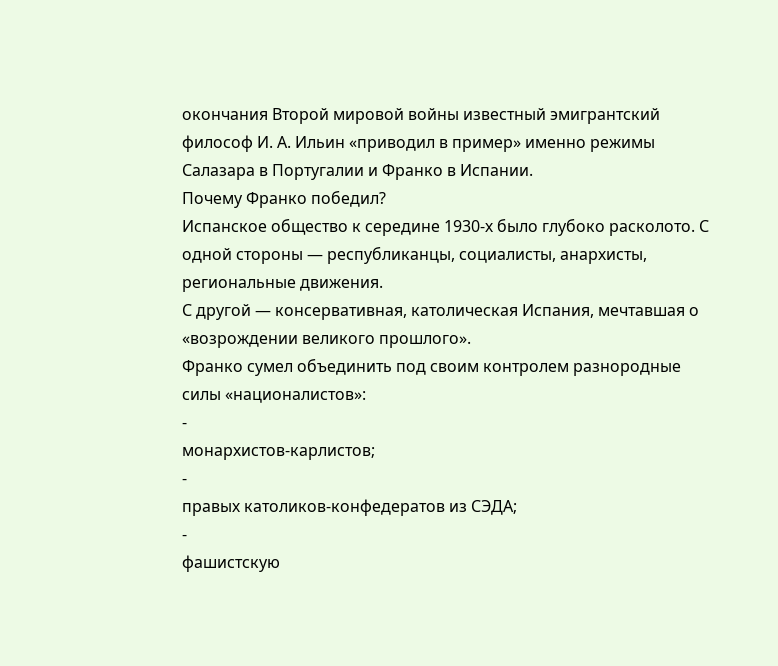окончания Второй мировой войны известный эмигрантский философ И. А. Ильин «приводил в пример» именно режимы Салазара в Португалии и Франко в Испании.
Почему Франко победил?
Испанское общество к середине 1930-х было глубоко расколото. С одной стороны — республиканцы, социалисты, анархисты, региональные движения.
С другой — консервативная, католическая Испания, мечтавшая о «возрождении великого прошлого».
Франко сумел объединить под своим контролем разнородные силы «националистов»:
-
монархистов-карлистов;
-
правых католиков-конфедератов из СЭДА;
-
фашистскую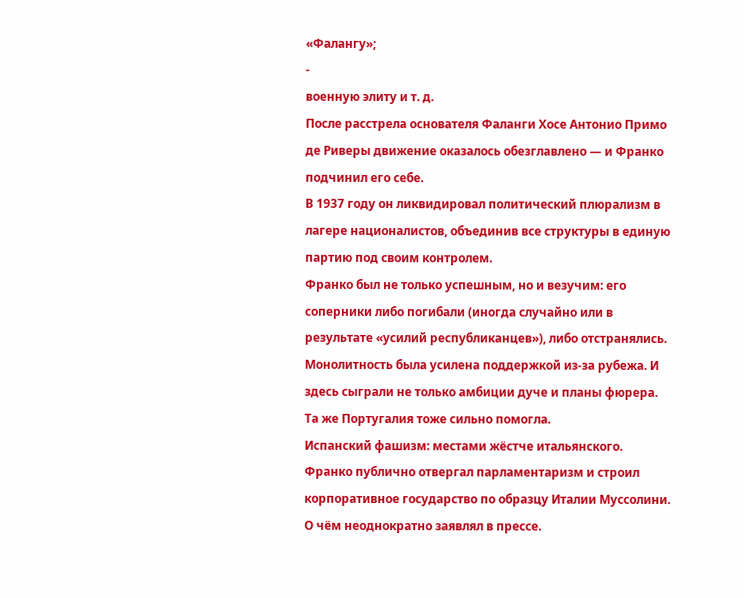«Фалангу»;
-
военную элиту и т. д.
После расстрела основателя Фаланги Хосе Антонио Примо де Риверы движение оказалось обезглавлено — и Франко подчинил его себе.
В 1937 году он ликвидировал политический плюрализм в лагере националистов, объединив все структуры в единую партию под своим контролем.
Франко был не только успешным, но и везучим: его соперники либо погибали (иногда случайно или в результате «усилий республиканцев»), либо отстранялись.
Монолитность была усилена поддержкой из-за рубежа. И здесь сыграли не только амбиции дуче и планы фюрера. Та же Португалия тоже сильно помогла.
Испанский фашизм: местами жёстче итальянского.
Франко публично отвергал парламентаризм и строил корпоративное государство по образцу Италии Муссолини. О чём неоднократно заявлял в прессе.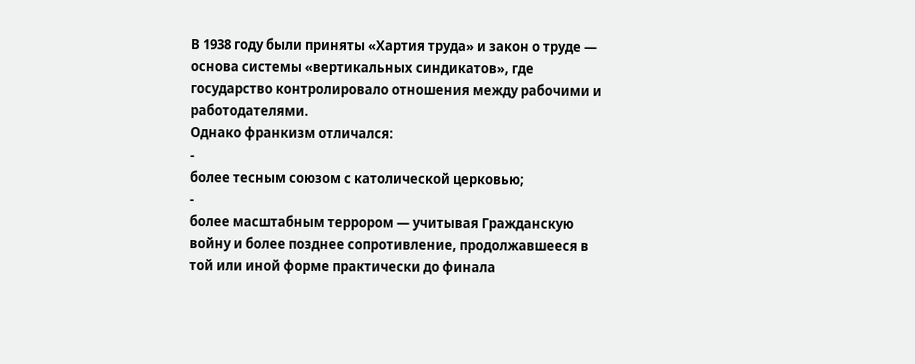В 1938 году были приняты «Хартия труда» и закон о труде — основа системы «вертикальных синдикатов», где государство контролировало отношения между рабочими и работодателями.
Однако франкизм отличался:
-
более тесным союзом с католической церковью;
-
более масштабным террором — учитывая Гражданскую войну и более позднее сопротивление, продолжавшееся в той или иной форме практически до финала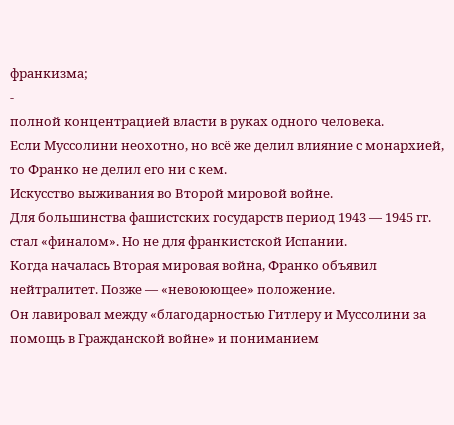франкизма;
-
полной концентрацией власти в руках одного человека.
Если Муссолини неохотно, но всё же делил влияние с монархией, то Франко не делил его ни с кем.
Искусство выживания во Второй мировой войне.
Для большинства фашистских государств период 1943 — 1945 гг. стал «финалом». Но не для франкистской Испании.
Когда началась Вторая мировая война, Франко объявил нейтралитет. Позже — «невоюющее» положение.
Он лавировал между «благодарностью Гитлеру и Муссолини за помощь в Гражданской войне» и пониманием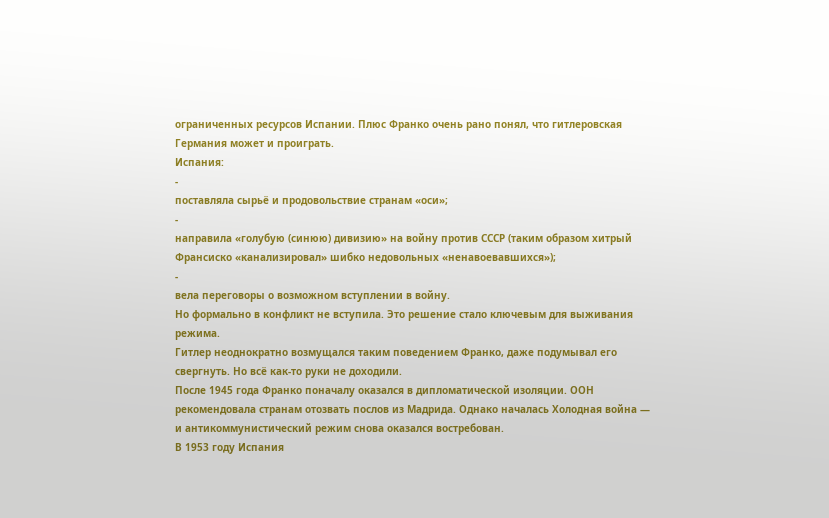ограниченных ресурсов Испании. Плюс Франко очень рано понял, что гитлеровская Германия может и проиграть.
Испания:
-
поставляла сырьё и продовольствие странам «оси»;
-
направила «голубую (синюю) дивизию» на войну против СССР (таким образом хитрый Франсиско «канализировал» шибко недовольных «ненавоевавшихся»);
-
вела переговоры о возможном вступлении в войну.
Но формально в конфликт не вступила. Это решение стало ключевым для выживания режима.
Гитлер неоднократно возмущался таким поведением Франко, даже подумывал его свергнуть. Но всё как-то руки не доходили.
После 1945 года Франко поначалу оказался в дипломатической изоляции. ООН рекомендовала странам отозвать послов из Мадрида. Однако началась Холодная война — и антикоммунистический режим снова оказался востребован.
В 1953 году Испания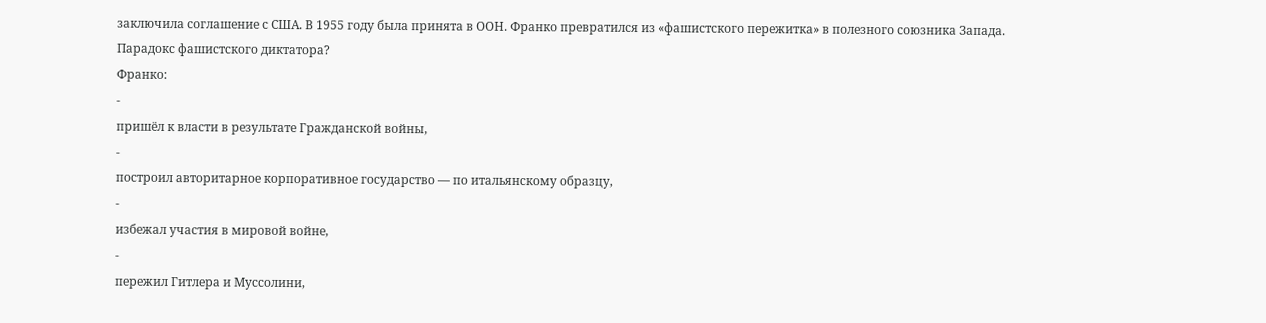заключила соглашение с США. В 1955 году была принята в ООН. Франко превратился из «фашистского пережитка» в полезного союзника Запада.
Парадокс фашистского диктатора?
Франко:
-
пришёл к власти в результате Гражданской войны,
-
построил авторитарное корпоративное государство — по итальянскому образцу,
-
избежал участия в мировой войне,
-
пережил Гитлера и Муссолини,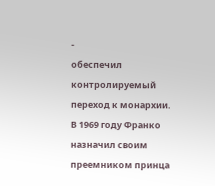-
обеспечил контролируемый переход к монархии.
В 1969 году Франко назначил своим преемником принца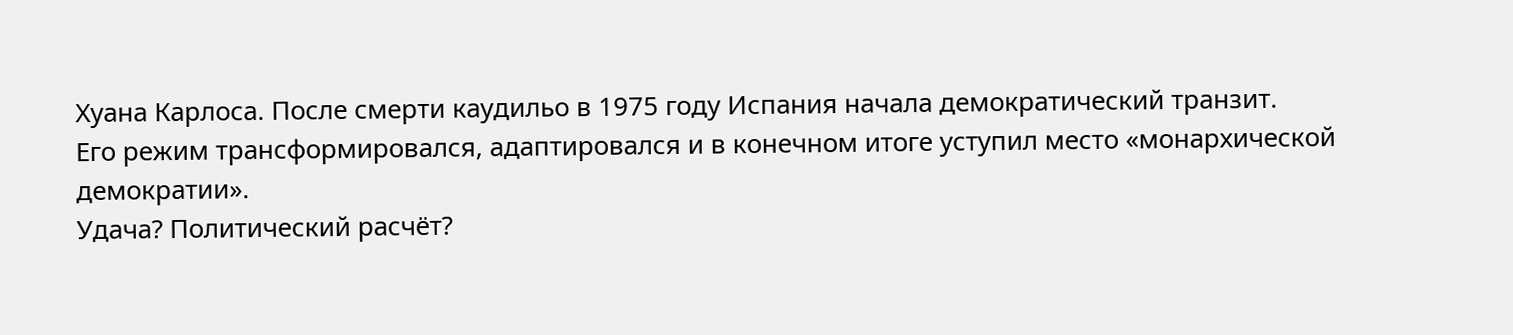Хуана Карлоса. После смерти каудильо в 1975 году Испания начала демократический транзит.
Его режим трансформировался, адаптировался и в конечном итоге уступил место «монархической демократии».
Удача? Политический расчёт?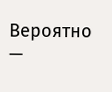Вероятно —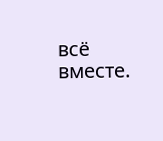всё вместе.